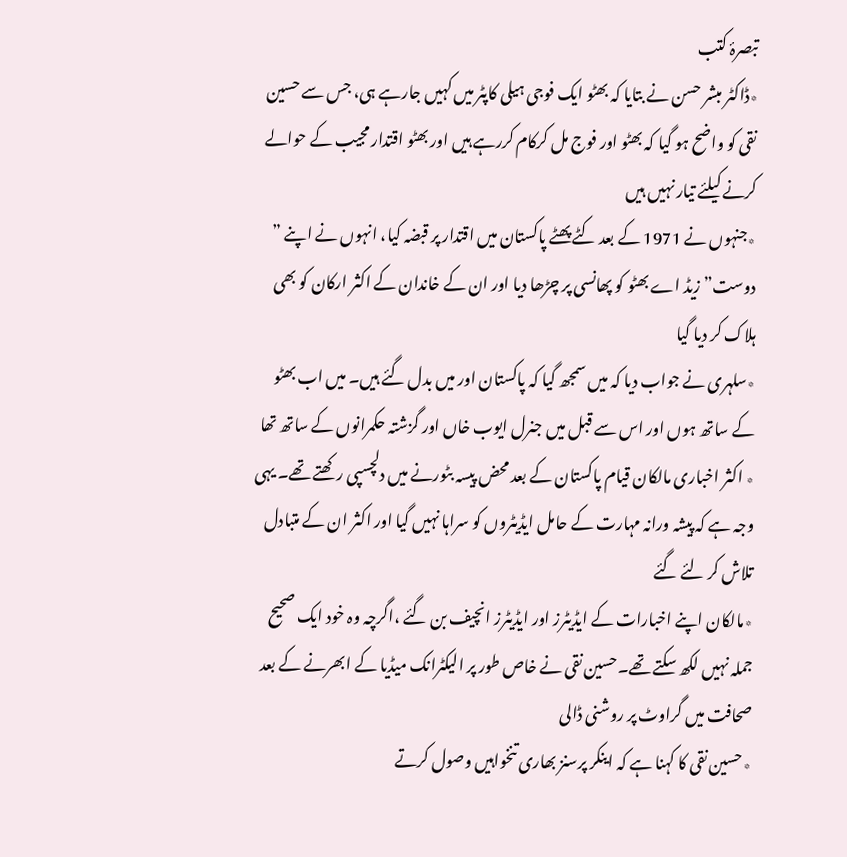تبصرۂ کتب
٭ڈاکٹر مبشر حسن نے بتایا کہ بھٹو ایک فوجی ہیلی کاپٹر میں کہیں جارہے ہی، جس سے حسین نقی کو واضح ہو گیا کہ بھٹو اور فوج مل کرکام کررہے ہیں اور بھٹو اقتدار مجیب کے حوالے کرنے کیلئے تیار نہیں ہیں
٭جنہوں نے 1971 کے بعد کٹے پھٹے پاکستان میں اقتدار پر قبضہ کیا، انہوں نے اپنے ” دوست” زیڈ اے بھٹو کو پھانسی پر چڑھا دیا اور ان کے خاندان کے اکثر ارکان کو بھی ہلاک کر دیا گیا
٭سلہری نے جواب دیا کہ میں سمجھ گیا کہ پاکستان اور میں بدل گئے ہیں۔ میں اب بھٹو کے ساتھ ہوں اور اس سے قبل میں جنرل ایوب خاں اور گزشتہ حکمرانوں کے ساتھ تھا
٭ اکثر اخباری مالکان قیام پاکستان کے بعد محض پیسہ بٹورنے میں دلچسپی رکھتے تھے۔ یہی وجہ ہے کہ پیشہ ورانہ مہارت کے حامل ایڈیٹروں کو سراہا نہیں گیا اور اکثر ان کے متبادل تلاش کر لئے گئے
٭مالکان اپنے اخبارات کے ایڈیٹرز اور ایڈیٹرز انچیف بن گئے ،اگرچہ وہ خود ایک صحیح جملہ نہیں لکھ سکتے تھے۔حسین نقی نے خاص طور پر الیکٹرانک میڈیا کے ابھرنے کے بعد صحافت میں گراوٹ پر روشنی ڈالی
٭حسین نقی کا کہنا ہے کہ اینکر پرسنز بھاری تنخواہیں وصول کرتے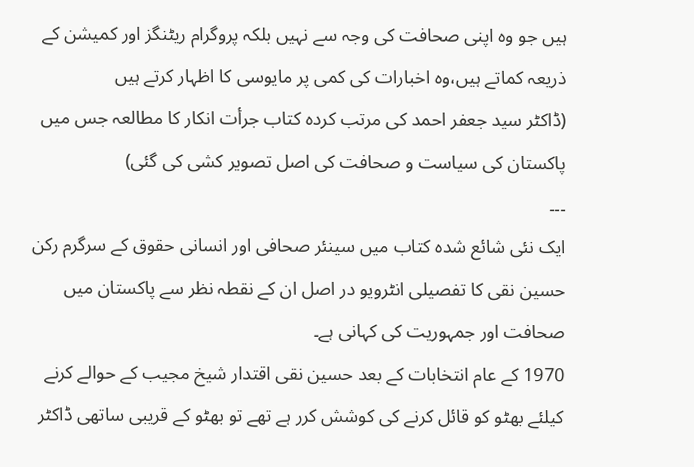ہیں جو وہ اپنی صحافت کی وجہ سے نہیں بلکہ پروگرام ریٹنگز اور کمیشن کے ذریعہ کماتے ہیں،وہ اخبارات کی کمی پر مایوسی کا اظہار کرتے ہیں
(ڈاکٹر سید جعفر احمد کی مرتب کردہ کتاب جرأت انکار کا مطالعہ جس میں پاکستان کی سیاست و صحافت کی اصل تصویر کشی کی گئی)
۔۔۔
ایک نئی شائع شدہ کتاب میں سینئر صحافی اور انسانی حقوق کے سرگرم رکن حسین نقی کا تفصیلی انٹرویو در اصل ان کے نقطہ نظر سے پاکستان میں صحافت اور جمہوریت کی کہانی ہے۔
1970 کے عام انتخابات کے بعد حسین نقی اقتدار شیخ مجیب کے حوالے کرنے کیلئے بھٹو کو قائل کرنے کی کوشش کرر ہے تھے تو بھٹو کے قریبی ساتھی ڈاکٹر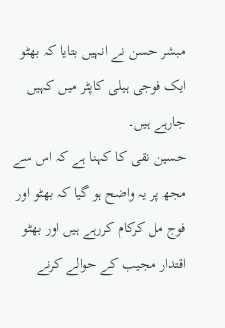مبشر حسن نے انہیں بتایا کہ بھٹو ایک فوجی ہیلی کاپٹر میں کہیں جارہے ہیں۔
حسین نقی کا کہنا ہے کہ اس سے مجھ پر یہ واضح ہو گیا کہ بھٹو اور فوج مل کرکام کررہے ہیں اور بھٹو اقتدار مجیب کے حوالے کرنے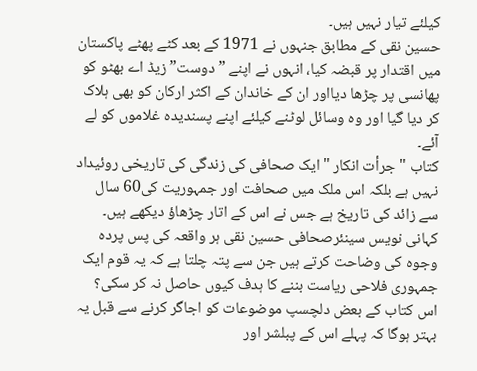کیلئے تیار نہیں ہیں۔
حسین نقی کے مطابق جنہوں نے 1971 کے بعد کٹے پھٹے پاکستان میں اقتدار پر قبضہ کیا، انہوں نے اپنے ” دوست” زیڈ اے بھٹو کو پھانسی پر چڑھا دیااور ان کے خاندان کے اکثر ارکان کو بھی ہلاک کر دیا گیا اور وہ وسائل لوٹنے کیلئے اپنے پسندیدہ غلاموں کو لے آئے۔
کتاب "جرأت انکار "ایک صحافی کی زندگی کی تاریخی روئیداد نہیں ہے بلکہ اس ملک میں صحافت اور جمہوریت کی60 سال سے زائد کی تاریخ ہے جس نے اس کے اتار چڑھاؤ دیکھے ہیں۔
کہانی نویس سینئرصحافی حسین نقی ہر واقعہ کی پس پردہ وجوہ کی وضاحت کرتے ہیں جن سے پتہ چلتا ہے کہ یہ قوم ایک جمہوری فلاحی ریاست بننے کا ہدف کیوں حاصل نہ کر سکی؟ اس کتاب کے بعض دلچسپ موضوعات کو اجاگر کرنے سے قبل یہ بہتر ہوگا کہ پہلے اس کے پبلشر اور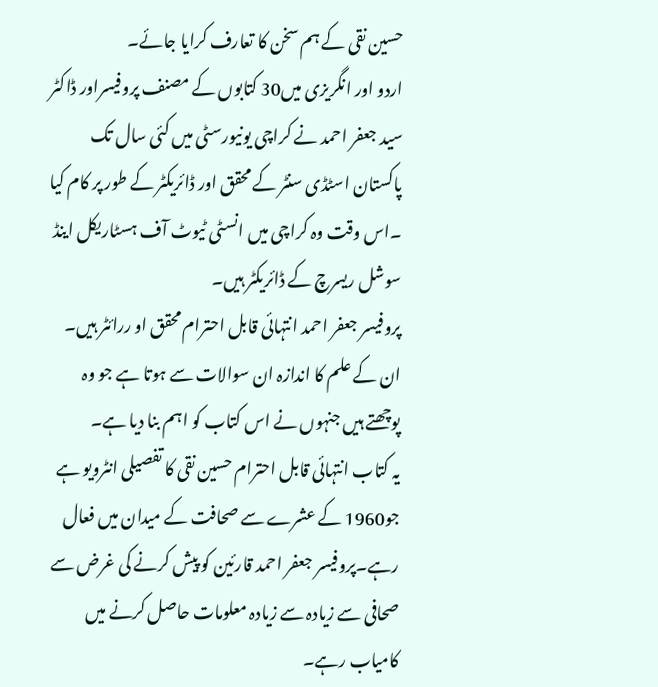حسین نقی کے ہم سخن کا تعارف کرایا جائے۔
اردو اور انگریزی میں30 کتابوں کے مصنف پروفیسراور ڈاکٹر سید جعفر احمد نے کراچی یونیورسٹی میں کئی سال تک پاکستان اسٹڈی سنٹر کے محقق اور ڈائریکٹر کے طور پر کام کیا ۔اس وقت وہ کراچی میں انسٹی ٹیوٹ آف ہسٹاریکل اینڈ سوشل ریسرچ کے ڈائریکٹر ہیں۔
پروفیسر جعفر احمد انتہائی قابل احترام محقق او ررائٹر ہیں۔ ان کے علم کا اندازہ ان سوالات سے ہوتا ہے جو وہ پوچھتے ہیں جنہوں نے اس کتاب کو اہم بنا دیا ہے۔
یہ کتاب انتہائی قابل احترام حسین نقی کا تفصیلی انٹرویو ہے جو1960 کے عشرے سے صحافت کے میدان میں فعال رہے۔پروفیسر جعفر احمد قارئین کو پیش کرنے کی غرض سے صحافی سے زیادہ سے زیادہ معلومات حاصل کرنے میں کامیاب رہے۔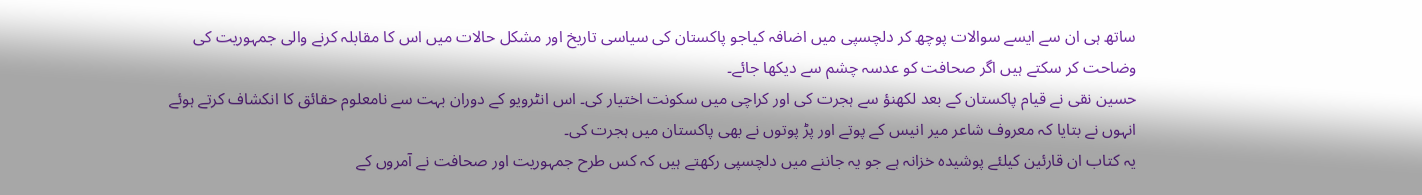ساتھ ہی ان سے ایسے سوالات پوچھ کر دلچسپی میں اضافہ کیاجو پاکستان کی سیاسی تاریخ اور مشکل حالات میں اس کا مقابلہ کرنے والی جمہوریت کی وضاحت کر سکتے ہیں اگر صحافت کو عدسہ چشم سے دیکھا جائے۔
حسین نقی نے قیام پاکستان کے بعد لکھنؤ سے ہجرت کی اور کراچی میں سکونت اختیار کی۔ اس انٹرویو کے دوران بہت سے نامعلوم حقائق کا انکشاف کرتے ہوئے انہوں نے بتایا کہ معروف شاعر میر انیس کے پوتے اور پڑ پوتوں نے بھی پاکستان میں ہجرت کی۔
یہ کتاب ان قارئین کیلئے پوشیدہ خزانہ ہے جو یہ جاننے میں دلچسپی رکھتے ہیں کہ کس طرح جمہوریت اور صحافت نے آمروں کے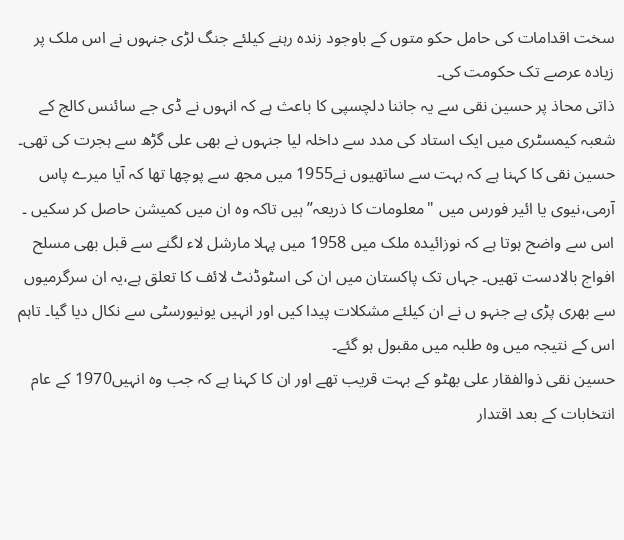سخت اقدامات کی حامل حکو متوں کے باوجود زندہ رہنے کیلئے جنگ لڑی جنہوں نے اس ملک پر زیادہ عرصے تک حکومت کی۔
ذاتی محاذ پر حسین نقی سے یہ جاننا دلچسپی کا باعث ہے کہ انہوں نے ڈی جے سائنس کالج کے شعبہ کیمسٹری میں ایک استاد کی مدد سے داخلہ لیا جنہوں نے بھی علی گڑھ سے ہجرت کی تھی۔
حسین نقی کا کہنا ہے کہ بہت سے ساتھیوں نے1955 میں مجھ سے پوچھا تھا کہ آیا میرے پاس آرمی،نیوی یا ائیر فورس میں "معلومات کا ذریعہ” ہیں تاکہ وہ ان میں کمیشن حاصل کر سکیں ۔
اس سے واضح ہوتا ہے کہ نوزائیدہ ملک میں 1958 میں پہلا مارشل لاء لگنے سے قبل بھی مسلح افواج بالادست تھیں۔ جہاں تک پاکستان میں ان کی اسٹوڈنٹ لائف کا تعلق ہے،یہ ان سرگرمیوں سے بھری پڑی ہے جنہو ں نے ان کیلئے مشکلات پیدا کیں اور انہیں یونیورسٹی سے نکال دیا گیا۔ تاہم اس کے نتیجہ میں وہ طلبہ میں مقبول ہو گئے۔
حسین نقی ذوالفقار علی بھٹو کے بہت قریب تھے اور ان کا کہنا ہے کہ جب وہ انہیں1970 کے عام انتخابات کے بعد اقتدار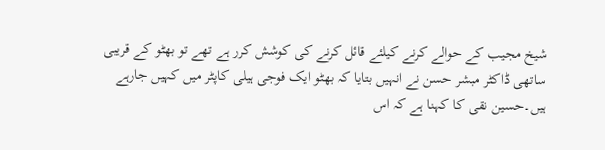شیخ مجیب کے حوالے کرنے کیلئے قائل کرنے کی کوشش کرر ہے تھے تو بھٹو کے قریبی ساتھی ڈاکٹر مبشر حسن نے انہیں بتایا کہ بھٹو ایک فوجی ہیلی کاپٹر میں کہیں جارہے ہیں۔حسین نقی کا کہنا ہے کہ اس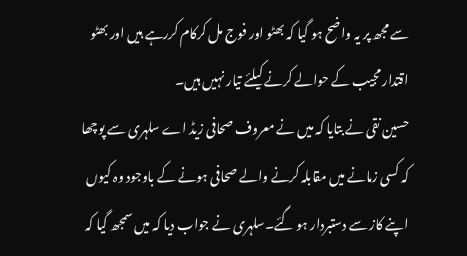سے مجھ پر یہ واضح ہو گیا کہ بھٹو اور فوج مل کرکام کررہے ہیں اور بھٹو اقتدار مجیب کے حوالے کرنے کیلئے تیار نہیں ہیں۔
حسین نقی نے بتایا کہ میں نے معروف صحافی زیڈ اے سلہری سے پوچھا کہ کسی زمانے میں مقابلہ کرنے والے صحافی ہونے کے باوجود وہ کیوں اپنے کاز سے دستبردار ہو گئے۔سلہری نے جواب دیا کہ میں سمجھ گیا کہ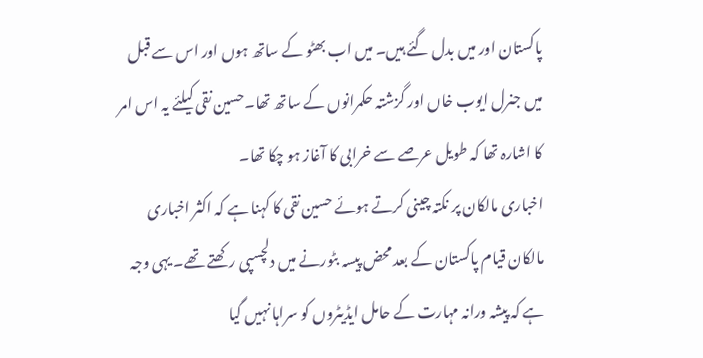پاکستان اور میں بدل گئے ہیں۔ میں اب بھٹو کے ساتھ ہوں اور اس سے قبل میں جنرل ایوب خاں اور گزشتہ حکمرانوں کے ساتھ تھا۔حسین نقی کیلئے یہ اس امر کا اشارہ تھا کہ طویل عرصے سے خرابی کا آغاز ہو چکا تھا۔
اخباری مالکان پر نکتہ چینی کرتے ہوئے حسین نقی کا کہنا ہے کہ اکثر اخباری مالکان قیام پاکستان کے بعد محض پیسہ بٹورنے میں دلچسپی رکھتے تھے۔ یہی وجہ ہے کہ پیشہ ورانہ مہارت کے حامل ایڈیٹروں کو سراہا نہیں گیا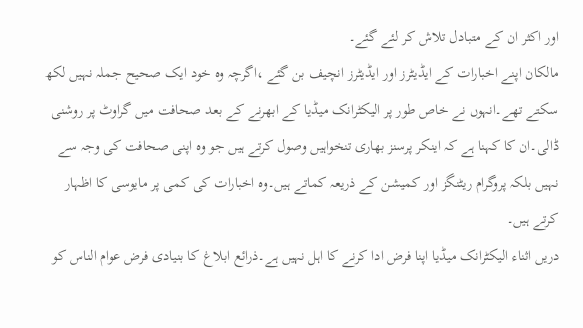اور اکثر ان کے متبادل تلاش کر لئے گئے۔
مالکان اپنے اخبارات کے ایڈیٹرز اور ایڈیٹرز انچیف بن گئے ،اگرچہ وہ خود ایک صحیح جملہ نہیں لکھ سکتے تھے۔انہوں نے خاص طور پر الیکٹرانک میڈیا کے ابھرنے کے بعد صحافت میں گراوٹ پر روشنی ڈالی۔ان کا کہنا ہے کہ اینکر پرسنز بھاری تنخواہیں وصول کرتے ہیں جو وہ اپنی صحافت کی وجہ سے نہیں بلکہ پروگرام ریٹنگز اور کمیشن کے ذریعہ کماتے ہیں۔وہ اخبارات کی کمی پر مایوسی کا اظہار کرتے ہیں۔
دریں اثناء الیکٹرانک میڈیا اپنا فرض ادا کرنے کا اہل نہیں ہے۔ذرائع ابلاغ کا بنیادی فرض عوام الناس کو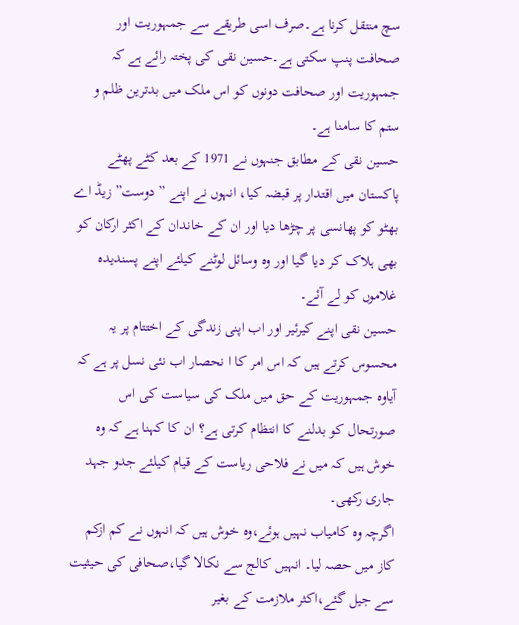سچ منتقل کرنا ہے۔صرف اسی طریقے سے جمہوریت اور صحافت پنپ سکتی ہے۔حسین نقی کی پختہ رائے ہے کہ جمہوریت اور صحافت دونوں کو اس ملک میں بدترین ظلم و ستم کا سامنا ہے۔
حسین نقی کے مطابق جنہوں نے 1971 کے بعد کٹے پھٹے پاکستان میں اقتدار پر قبضہ کیا، انہوں نے اپنے ” دوست” زیڈ اے بھٹو کو پھانسی پر چڑھا دیا اور ان کے خاندان کے اکثر ارکان کو بھی ہلاک کر دیا گیا اور وہ وسائل لوٹنے کیلئے اپنے پسندیدہ غلاموں کو لے آئے۔
حسین نقی اپنے کیرئیر اور اب اپنی زندگی کے اختتام پر یہ محسوس کرتے ہیں کہ اس امر کا ا نحصار اب نئی نسل پر ہے کہ آیاوہ جمہوریت کے حق میں ملک کی سیاست کی اس صورتحال کو بدلنے کا انتظام کرتی ہے؟ ان کا کہنا ہے کہ وہ خوش ہیں کہ میں نے فلاحی ریاست کے قیام کیلئے جدو جہد جاری رکھی۔
اگرچہ وہ کامیاب نہیں ہوئے،وہ خوش ہیں کہ انہوں نے کم ازکم کاز میں حصہ لیا۔ انہیں کالج سے نکالا گیا،صحافی کی حیثیت سے جیل گئے،اکثر ملازمت کے بغیر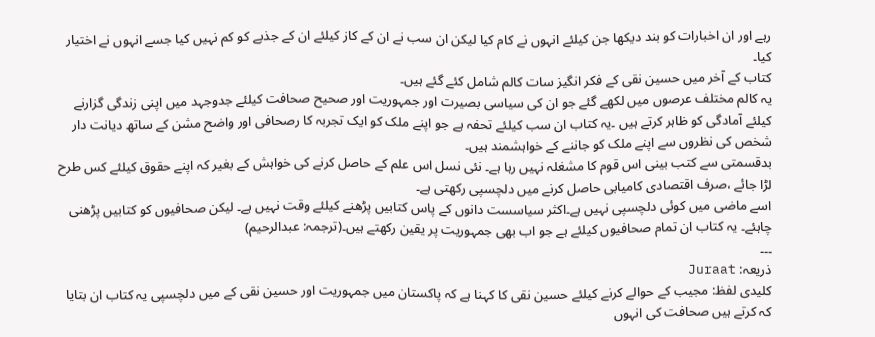رہے اور ان اخبارات کو بند دیکھا جن کیلئے انہوں نے کام کیا لیکن ان سب نے ان کے کاز کیلئے ان کے جذبے کو کم نہیں کیا جسے انہوں نے اختیار کیا۔
کتاب کے آخر میں حسین نقی کے فکر انگیز سات کالم شامل کئے گئے ہیں۔
یہ کالم مختلف عرصوں میں لکھے گئے جو ان کی سیاسی بصیرت اور جمہوریت اور صحیح صحافت کیلئے جدوجہد میں اپنی زندگی گزارنے کیلئے آمادگی کو ظاہر کرتے ہیں ۔یہ کتاب ان سب کیلئے تحفہ ہے جو اپنے ملک کو ایک تجربہ کا رصحافی اور واضح مشن کے ساتھ دیانت دار شخص کی نظروں سے اپنے ملک کو جاننے کے خواہشمند ہیں۔
بدقسمتی سے کتب بینی اس قوم کا مشغلہ نہیں رہا ہے۔ نئی نسل اس علم کے حاصل کرنے کی خواہش کے بغیر کہ اپنے حقوق کیلئے کس طرح لڑا جائے ،صرف اقتصادی کامیابی حاصل کرنے میں دلچسپی رکھتی ہے۔
اسے ماضی میں کوئی دلچسپی نہیں ہے۔اکثر سیاسست دانوں کے پاس کتابیں پڑھنے کیلئے وقت نہیں ہے۔ لیکن صحافیوں کو کتابیں پڑھنی چاہئے۔ یہ کتاب ان تمام صحافیوں کیلئے ہے جو اب بھی جمہوریت پر یقین رکھتے ہیں۔(ترجمہ: عبدالرحیم)
۔۔۔
ذریعہ: Juraat
کلیدی لفظ: مجیب کے حوالے کرنے کیلئے حسین نقی کا کہنا ہے کہ پاکستان میں جمہوریت اور حسین نقی کے میں دلچسپی یہ کتاب ان بتایا کہ کرتے ہیں صحافت کی انہوں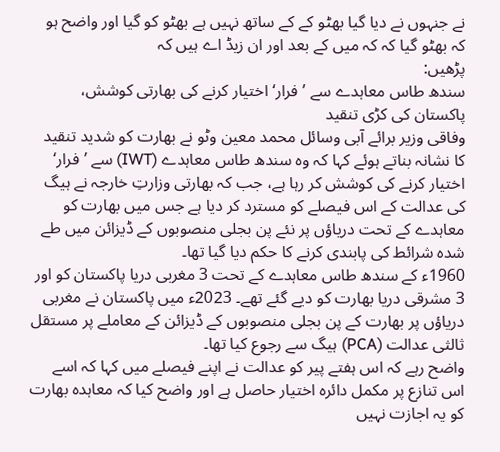نے جنہوں نے دیا گیا بھٹو کے کے ساتھ نہیں ہے بھٹو کو گیا اور واضح ہو کہ بھٹو گیا کہ کہ میں کے بعد اور ان زیڈ اے ہیں کہ
پڑھیں:
سندھ طاس معاہدے سے ’فرار‘ اختیار کرنے کی بھارتی کوشش، پاکستان کی کڑی تنقید
وفاقی وزیر برائے آبی وسائل محمد معین وٹو نے بھارت کو شدید تنقید کا نشانہ بناتے ہوئے کہا کہ وہ سندھ طاس معاہدے (IWT) سے ’فرار‘ اختیار کرنے کی کوشش کر رہا ہے، جب کہ بھارتی وزارتِ خارجہ نے ہیگ کی عدالت کے اس فیصلے کو مسترد کر دیا ہے جس میں بھارت کو معاہدے کے تحت دریاؤں پر نئے پن بجلی منصوبوں کے ڈیزائن میں طے شدہ شرائط کی پابندی کرنے کا حکم دیا گیا تھا۔
1960ء کے سندھ طاس معاہدے کے تحت 3 مغربی دریا پاکستان کو اور 3 مشرقی دریا بھارت کو دیے گئے تھے۔ 2023ء میں پاکستان نے مغربی دریاؤں پر بھارت کے پن بجلی منصوبوں کے ڈیزائن کے معاملے پر مستقل ثالثی عدالت (PCA) ہیگ سے رجوع کیا تھا۔
واضح رہے کہ اس ہفتے پیر کو عدالت نے اپنے فیصلے میں کہا کہ اسے اس تنازع پر مکمل دائرہ اختیار حاصل ہے اور واضح کیا کہ معاہدہ بھارت کو یہ اجازت نہیں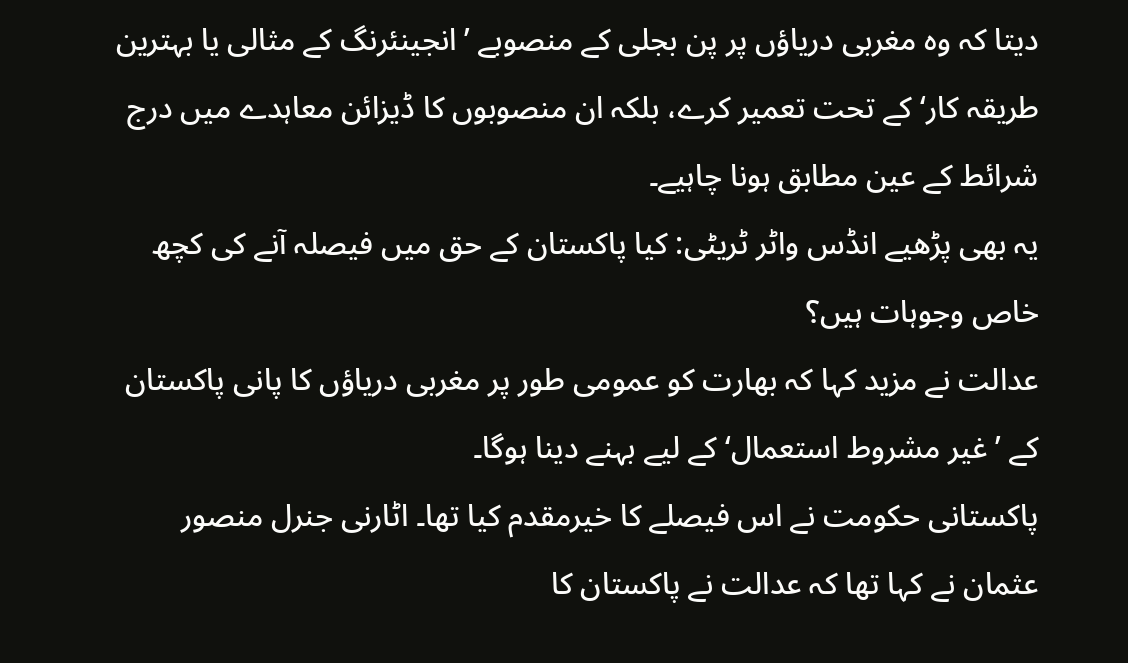دیتا کہ وہ مغربی دریاؤں پر پن بجلی کے منصوبے ’انجینئرنگ کے مثالی یا بہترین طریقہ کار‘ کے تحت تعمیر کرے، بلکہ ان منصوبوں کا ڈیزائن معاہدے میں درج شرائط کے عین مطابق ہونا چاہیے۔
یہ بھی پڑھیے انڈس واٹر ٹریٹی: کیا پاکستان کے حق میں فیصلہ آنے کی کچھ خاص وجوہات ہیں؟
عدالت نے مزید کہا کہ بھارت کو عمومی طور پر مغربی دریاؤں کا پانی پاکستان کے ’غیر مشروط استعمال‘ کے لیے بہنے دینا ہوگا۔
پاکستانی حکومت نے اس فیصلے کا خیرمقدم کیا تھا۔ اٹارنی جنرل منصور عثمان نے کہا تھا کہ عدالت نے پاکستان کا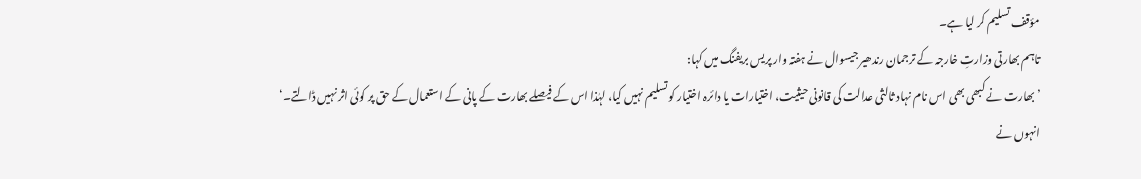مؤقف تسلیم کر لیا ہے۔
تاہم بھارتی وزارتِ خارجہ کے ترجمان رندھیر جیسوال نے ہفتہ وار پریس بریفنگ میں کہا:
’بھارت نے کبھی بھی اس نام نہاد ثالثی عدالت کی قانونی حیثیت، اختیارات یا دائرہ اختیار کو تسلیم نہیں کیا، لہٰذا اس کے فیصلے بھارت کے پانی کے استعمال کے حق پر کوئی اثر نہیں ڈالتے۔‘
انہوں نے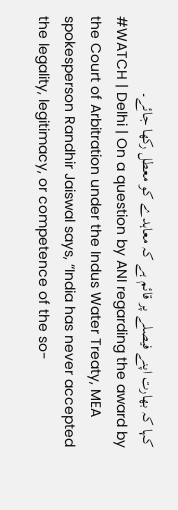کہا کہ بھارت اپنے فیصلے پر قائم ہے کہ معاہدے کو معطل رکھا جائے۔
#WATCH | Delhi | On a question by ANI regarding the award by the Court of Arbitration under the Indus Water Treaty, MEA spokesperson Randhir Jaiswal says, “India has never accepted the legality, legitimacy, or competence of the so-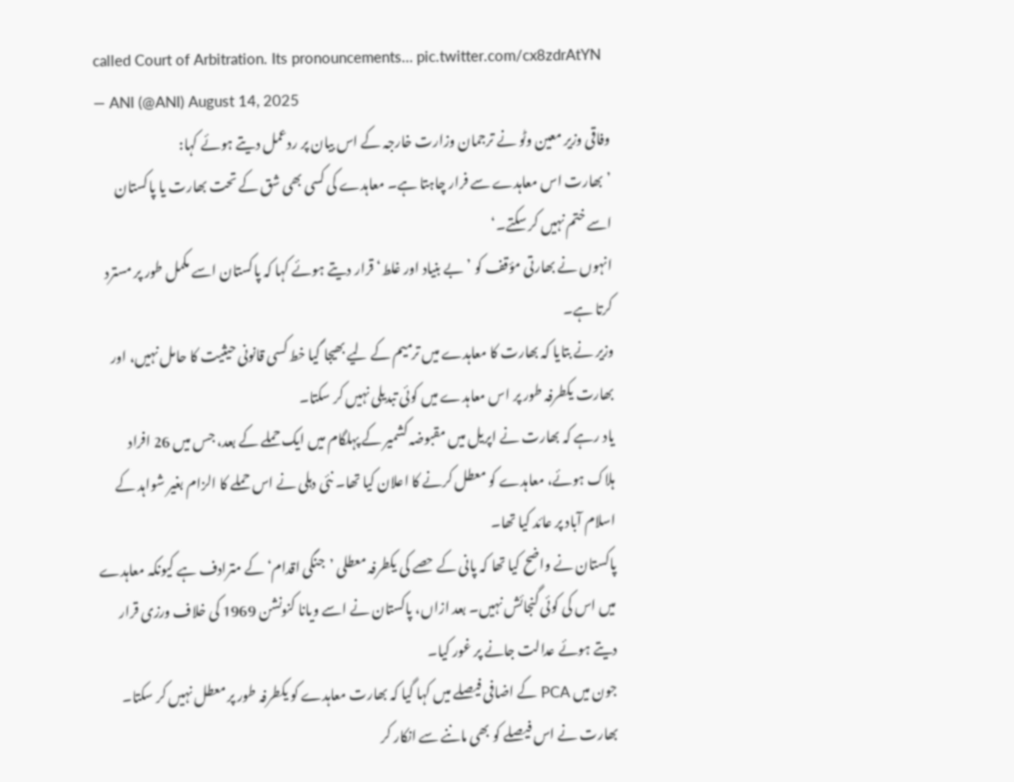called Court of Arbitration. Its pronouncements… pic.twitter.com/cx8zdrAtYN
— ANI (@ANI) August 14, 2025
وفاقی وزیر معین وٹو نے ترجمان وزارت خارجہ کے اس بیان پر ردعمل دیتے ہوئے کہا:
’بھارت اس معاہدے سے فرار چاہتا ہے۔ معاہدے کی کسی بھی شق کے تحت بھارت یا پاکستان اسے ختم نہیں کر سکتے۔‘
انہوں نے بھارتی مؤقف کو ’بے بنیاد اور غلط‘ قرار دیتے ہوئے کہا کہ پاکستان اسے مکمل طور پر مسترد کرتا ہے۔
وزیر نے بتایا کہ بھارت کا معاہدے میں ترمیم کے لیے بھیجا گیا خط کسی قانونی حیثیت کا حامل نہیں، اور بھارت یکطرفہ طور پر اس معاہدے میں کوئی تبدیلی نہیں کر سکتا۔
یاد رہے کہ بھارت نے اپریل میں مقبوضہ کشمیر کے پہلگام میں ایک حملے کے بعد، جس میں 26 افراد ہلاک ہوئے، معاہدے کو معطل کرنے کا اعلان کیا تھا۔ نئی دہلی نے اس حملے کا الزام بغیر شواہد کے اسلام آباد پر عائد کیا تھا۔
پاکستان نے واضح کیا تھا کہ پانی کے حصے کی یکطرفہ معطلی ’جنگی اقدام‘ کے مترادف ہے کیونکہ معاہدے میں اس کی کوئی گنجائش نہیں۔ بعد ازاں، پاکستان نے اسے ویانا کنونشن 1969 کی خلاف ورزی قرار دیتے ہوئے عدالت جانے پر غور کیا۔
جون میں PCA کے اضافی فیصلے میں کہا گیا کہ بھارت معاہدے کو یکطرفہ طور پر معطل نہیں کر سکتا۔ بھارت نے اس فیصلے کو بھی ماننے سے انکار کر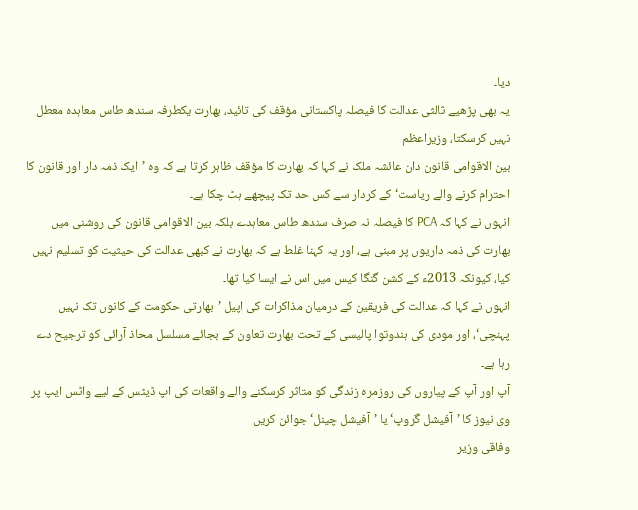دیا۔
یہ بھی پڑھیے ثالثی عدالت کا فیصلہ پاکستانی مؤقف کی تائید، بھارت یکطرفہ سندھ طاس معاہدہ معطل نہیں کرسکتا، وزیراعظم
بین الاقوامی قانون دان عائشہ ملک نے کہا کہ بھارت کا مؤقف ظاہر کرتا ہے کہ وہ ’ایک ذمہ دار اور قانون کا احترام کرنے والے ریاست‘ کے کردار سے کس حد تک پیچھے ہٹ چکا ہے۔
انہوں نے کہا کہ PCA کا فیصلہ نہ صرف سندھ طاس معاہدے بلکہ بین الاقوامی قانون کی روشنی میں بھارت کی ذمہ داریوں پر مبنی ہے، اور یہ کہنا غلط ہے کہ بھارت نے کبھی عدالت کی حیثیت کو تسلیم نہیں کیا، کیونکہ 2013ء کے کشن گنگا کیس میں اس نے ایسا کیا تھا۔
انہوں نے کہا کہ عدالت کی فریقین کے درمیان مذاکرات کی اپیل ’بھارتی حکومت کے کانوں تک نہیں پہنچی‘، اور مودی کی ہندوتوا پالیسی کے تحت بھارت تعاون کے بجائے مسلسل محاذ آرائی کو ترجیح دے رہا ہے۔
آپ اور آپ کے پیاروں کی روزمرہ زندگی کو متاثر کرسکنے والے واقعات کی اپ ڈیٹس کے لیے واٹس ایپ پر وی نیوز کا ’آفیشل گروپ‘ یا ’آفیشل چینل‘ جوائن کریں
وفاقی وزیر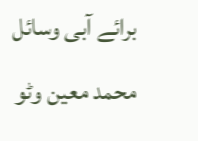برائے آبی وسائل محمد معین وٹو